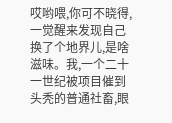哎哟喂,你可不晓得,一觉醒来发现自己换了个地界儿,是啥滋味。我,一个二十一世纪被项目催到头秃的普通社畜,眼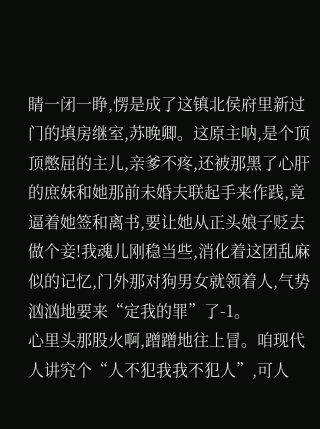睛一闭一睁,愣是成了这镇北侯府里新过门的填房继室,苏晚卿。这原主呐,是个顶顶憋屈的主儿,亲爹不疼,还被那黑了心肝的庶妹和她那前未婚夫联起手来作践,竟逼着她签和离书,要让她从正头娘子贬去做个妾!我魂儿刚稳当些,消化着这团乱麻似的记忆,门外那对狗男女就领着人,气势汹汹地要来“定我的罪”了-1。
心里头那股火啊,蹭蹭地往上冒。咱现代人讲究个“人不犯我我不犯人”,可人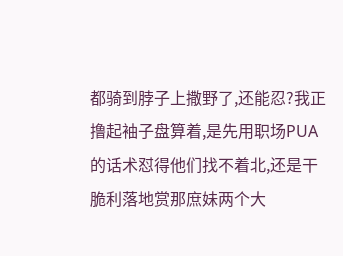都骑到脖子上撒野了,还能忍?我正撸起袖子盘算着,是先用职场PUA的话术怼得他们找不着北,还是干脆利落地赏那庶妹两个大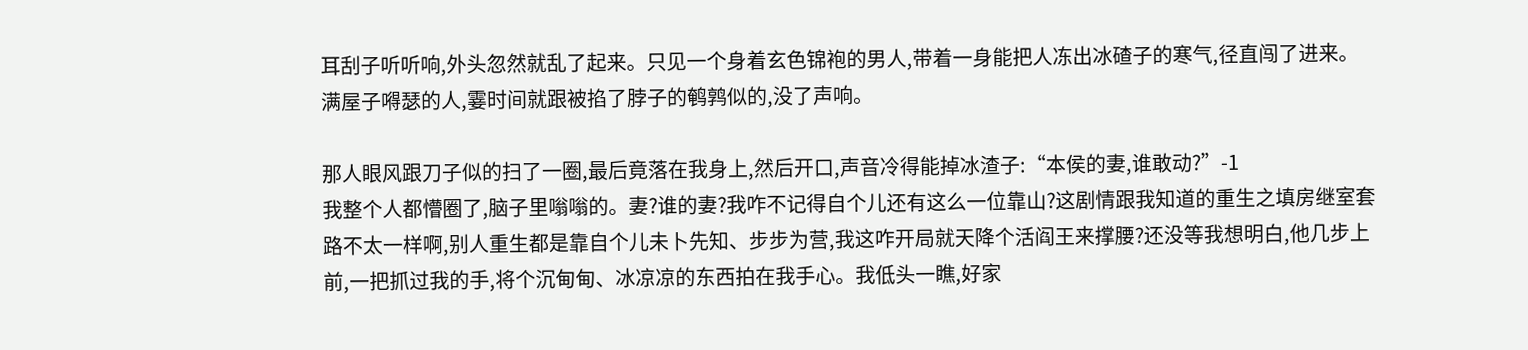耳刮子听听响,外头忽然就乱了起来。只见一个身着玄色锦袍的男人,带着一身能把人冻出冰碴子的寒气,径直闯了进来。满屋子嘚瑟的人,霎时间就跟被掐了脖子的鹌鹑似的,没了声响。

那人眼风跟刀子似的扫了一圈,最后竟落在我身上,然后开口,声音冷得能掉冰渣子:“本侯的妻,谁敢动?”-1
我整个人都懵圈了,脑子里嗡嗡的。妻?谁的妻?我咋不记得自个儿还有这么一位靠山?这剧情跟我知道的重生之填房继室套路不太一样啊,别人重生都是靠自个儿未卜先知、步步为营,我这咋开局就天降个活阎王来撑腰?还没等我想明白,他几步上前,一把抓过我的手,将个沉甸甸、冰凉凉的东西拍在我手心。我低头一瞧,好家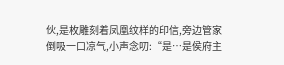伙,是枚雕刻着凤凰纹样的印信,旁边管家倒吸一口凉气,小声念叨:“是…是侯府主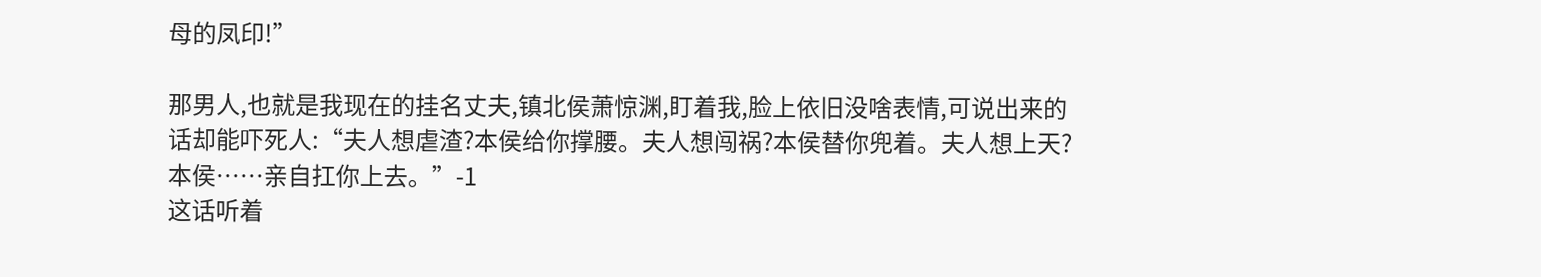母的凤印!”

那男人,也就是我现在的挂名丈夫,镇北侯萧惊渊,盯着我,脸上依旧没啥表情,可说出来的话却能吓死人:“夫人想虐渣?本侯给你撑腰。夫人想闯祸?本侯替你兜着。夫人想上天?本侯……亲自扛你上去。”-1
这话听着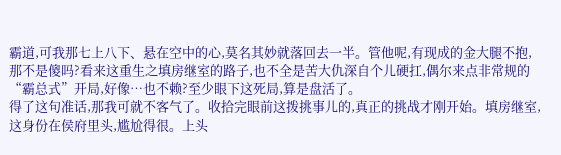霸道,可我那七上八下、悬在空中的心,莫名其妙就落回去一半。管他呢,有现成的金大腿不抱,那不是傻吗?看来这重生之填房继室的路子,也不全是苦大仇深自个儿硬扛,偶尔来点非常规的“霸总式”开局,好像…也不赖?至少眼下这死局,算是盘活了。
得了这句准话,那我可就不客气了。收拾完眼前这拨挑事儿的,真正的挑战才刚开始。填房继室,这身份在侯府里头,尴尬得很。上头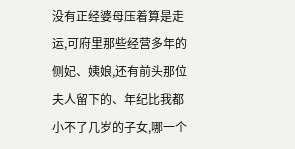没有正经婆母压着算是走运,可府里那些经营多年的侧妃、姨娘,还有前头那位夫人留下的、年纪比我都小不了几岁的子女,哪一个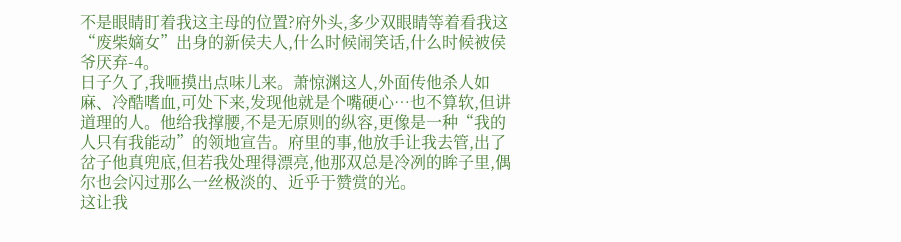不是眼睛盯着我这主母的位置?府外头,多少双眼睛等着看我这“废柴嫡女”出身的新侯夫人,什么时候闹笑话,什么时候被侯爷厌弃-4。
日子久了,我咂摸出点味儿来。萧惊渊这人,外面传他杀人如麻、冷酷嗜血,可处下来,发现他就是个嘴硬心…也不算软,但讲道理的人。他给我撑腰,不是无原则的纵容,更像是一种“我的人只有我能动”的领地宣告。府里的事,他放手让我去管,出了岔子他真兜底,但若我处理得漂亮,他那双总是冷冽的眸子里,偶尔也会闪过那么一丝极淡的、近乎于赞赏的光。
这让我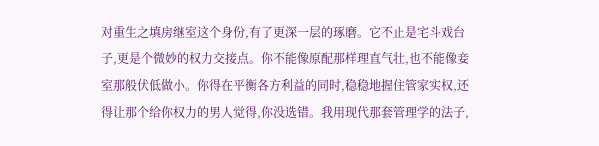对重生之填房继室这个身份,有了更深一层的琢磨。它不止是宅斗戏台子,更是个微妙的权力交接点。你不能像原配那样理直气壮,也不能像妾室那般伏低做小。你得在平衡各方利益的同时,稳稳地握住管家实权,还得让那个给你权力的男人觉得,你没选错。我用现代那套管理学的法子,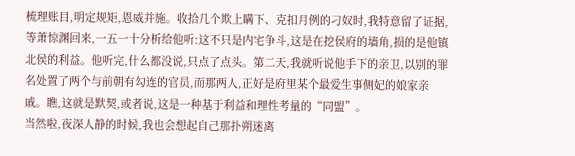梳理账目,明定规矩,恩威并施。收拾几个欺上瞒下、克扣月例的刁奴时,我特意留了证据,等萧惊渊回来,一五一十分析给他听:这不只是内宅争斗,这是在挖侯府的墙角,损的是他镇北侯的利益。他听完,什么都没说,只点了点头。第二天,我就听说他手下的亲卫,以别的罪名处置了两个与前朝有勾连的官员,而那两人,正好是府里某个最爱生事侧妃的娘家亲戚。瞧,这就是默契,或者说,这是一种基于利益和理性考量的“同盟”。
当然啦,夜深人静的时候,我也会想起自己那扑朔迷离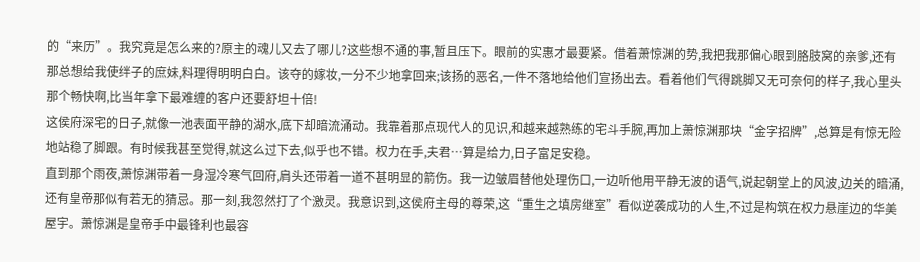的“来历”。我究竟是怎么来的?原主的魂儿又去了哪儿?这些想不通的事,暂且压下。眼前的实惠才最要紧。借着萧惊渊的势,我把我那偏心眼到胳肢窝的亲爹,还有那总想给我使绊子的庶妹,料理得明明白白。该夺的嫁妆,一分不少地拿回来;该扬的恶名,一件不落地给他们宣扬出去。看着他们气得跳脚又无可奈何的样子,我心里头那个畅快啊,比当年拿下最难缠的客户还要舒坦十倍!
这侯府深宅的日子,就像一池表面平静的湖水,底下却暗流涌动。我靠着那点现代人的见识,和越来越熟练的宅斗手腕,再加上萧惊渊那块“金字招牌”,总算是有惊无险地站稳了脚跟。有时候我甚至觉得,就这么过下去,似乎也不错。权力在手,夫君…算是给力,日子富足安稳。
直到那个雨夜,萧惊渊带着一身湿冷寒气回府,肩头还带着一道不甚明显的箭伤。我一边皱眉替他处理伤口,一边听他用平静无波的语气,说起朝堂上的风波,边关的暗涌,还有皇帝那似有若无的猜忌。那一刻,我忽然打了个激灵。我意识到,这侯府主母的尊荣,这“重生之填房继室”看似逆袭成功的人生,不过是构筑在权力悬崖边的华美屋宇。萧惊渊是皇帝手中最锋利也最容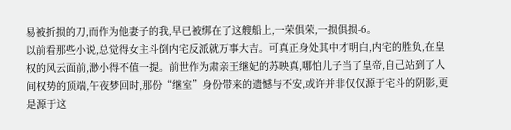易被折损的刀,而作为他妻子的我,早已被绑在了这艘船上,一荣俱荣,一损俱损-6。
以前看那些小说,总觉得女主斗倒内宅反派就万事大吉。可真正身处其中才明白,内宅的胜负,在皇权的风云面前,渺小得不值一提。前世作为肃亲王继妃的苏映真,哪怕儿子当了皇帝,自己站到了人间权势的顶端,午夜梦回时,那份“继室”身份带来的遗憾与不安,或许并非仅仅源于宅斗的阴影,更是源于这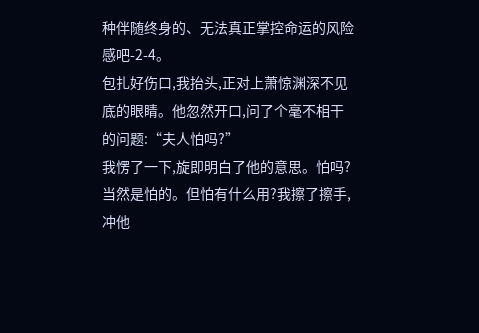种伴随终身的、无法真正掌控命运的风险感吧-2-4。
包扎好伤口,我抬头,正对上萧惊渊深不见底的眼睛。他忽然开口,问了个毫不相干的问题:“夫人怕吗?”
我愣了一下,旋即明白了他的意思。怕吗?当然是怕的。但怕有什么用?我擦了擦手,冲他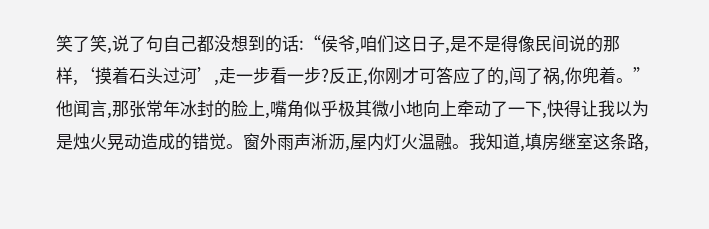笑了笑,说了句自己都没想到的话:“侯爷,咱们这日子,是不是得像民间说的那样,‘摸着石头过河’,走一步看一步?反正,你刚才可答应了的,闯了祸,你兜着。”
他闻言,那张常年冰封的脸上,嘴角似乎极其微小地向上牵动了一下,快得让我以为是烛火晃动造成的错觉。窗外雨声淅沥,屋内灯火温融。我知道,填房继室这条路,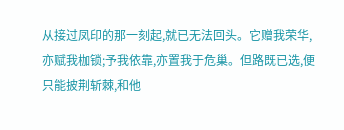从接过凤印的那一刻起,就已无法回头。它赠我荣华,亦赋我枷锁;予我依靠,亦置我于危巢。但路既已选,便只能披荆斩棘,和他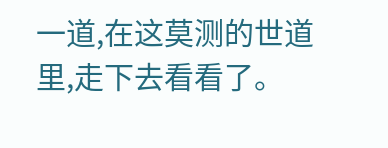一道,在这莫测的世道里,走下去看看了。